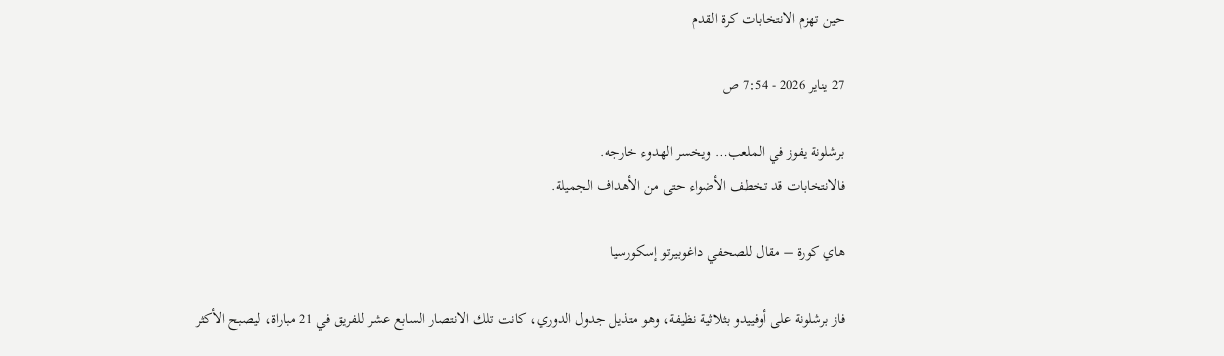حين تهزم الانتخابات كرة القدم

27 يناير 2026 - 7:54 ص

برشلونة يفوز في الملعب… ويخسر الهدوء خارجه.
فالانتخابات قد تخطف الأضواء حتى من الأهداف الجميلة.

هاي كورة – مقال للصحفي داغوبيرتو إسكورسيا

فاز برشلونة على أوفييدو بثلاثية نظيفة، وهو متذيل جدول الدوري، كانت تلك الانتصار السابع عشر للفريق في 21 مباراة، ليصبح الأكثر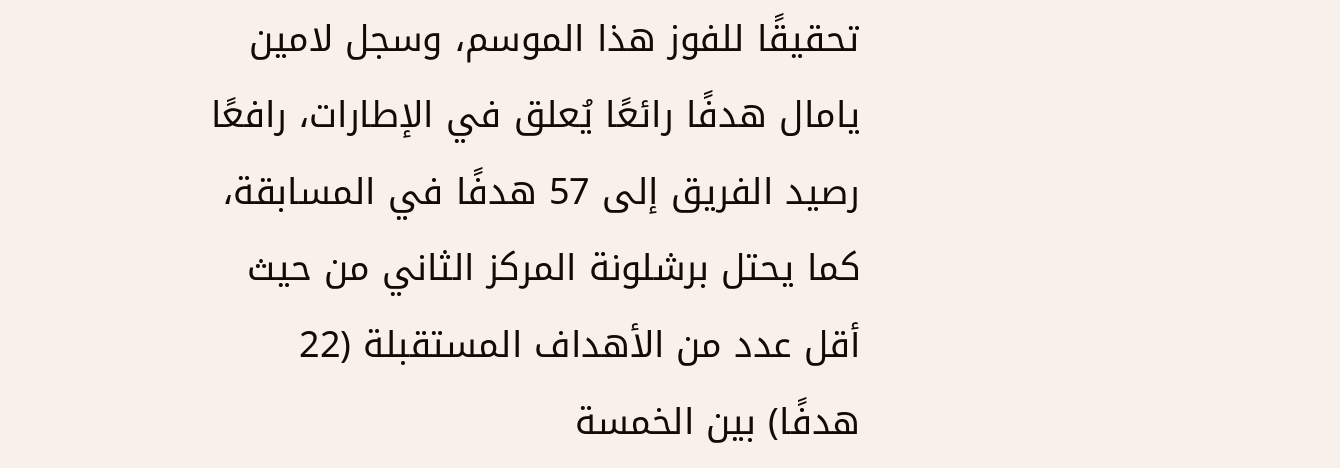تحقيقًا للفوز هذا الموسم، وسجل لامين يامال هدفًا رائعًا يُعلق في الإطارات، رافعًا رصيد الفريق إلى 57 هدفًا في المسابقة، كما يحتل برشلونة المركز الثاني من حيث أقل عدد من الأهداف المستقبلة (22 هدفًا) بين الخمسة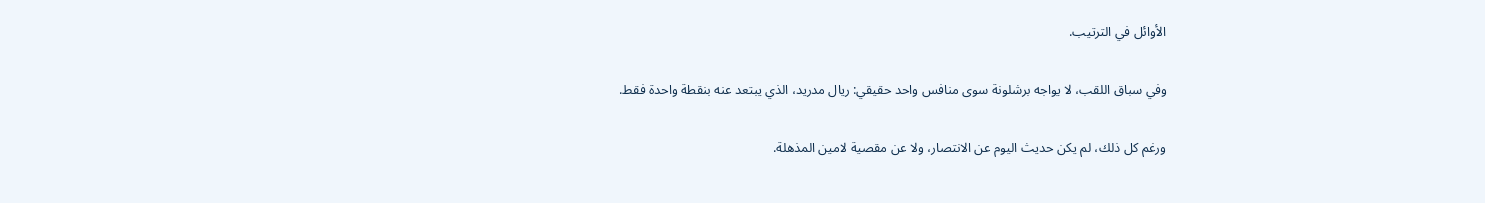الأوائل في الترتيب.

وفي سباق اللقب، لا يواجه برشلونة سوى منافس واحد حقيقي: ريال مدريد، الذي يبتعد عنه بنقطة واحدة فقط.

ورغم كل ذلك، لم يكن حديث اليوم عن الانتصار، ولا عن مقصية لامين المذهلة.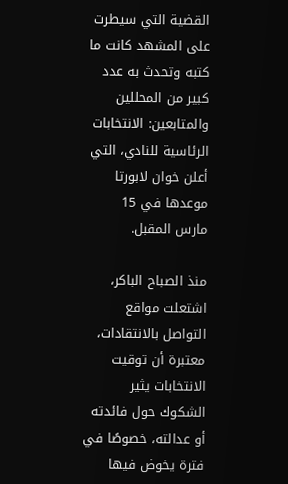القضية التي سيطرت على المشهد كانت ما كتبه وتحدث به عدد كبير من المحللين والمتابعين: الانتخابات الرئاسية للنادي، التي أعلن خوان لابورتا موعدها في 15 مارس المقبل.

منذ الصباح الباكر، اشتعلت مواقع التواصل بالانتقادات، معتبرة أن توقيت الانتخابات يثير الشكوك حول فائدته أو عدالته، خصوصًا في فترة يخوض فيها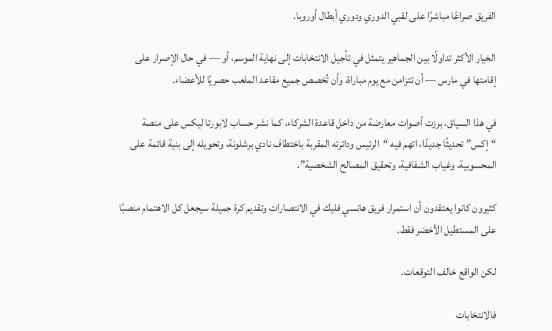الفريق صراعًا مباشرًا على لقبي الدوري ودوري أبطال أوروبا.

الخيار الأكثر تداولًا بين الجماهير يتمثل في تأجيل الانتخابات إلى نهاية الموسم، أو — في حال الإصرار على إقامتها في مارس — أن تتزامن مع يوم مباراة، وأن تُخصص جميع مقاعد الملعب حصريًا للأعضاء.

في هذا السياق، برزت أصوات معارضة من داخل قاعدة الشركاء، كما نشر حساب لابورتا ليكس على منصة “إكس” تحديثًا جديدًا، اتهم فيه “الرئيس ودائرته المقربة باختطاف نادي برشلونة، وتحويله إلى بنية قائمة على المحسوبية، وغياب الشفافية، وتحقيق المصالح الشخصية”.

كثيرون كانوا يعتقدون أن استمرار فريق هانسي فليك في الانتصارات وتقديم كرة جميلة سيجعل كل الاهتمام منصبًا على المستطيل الأخضر فقط.

لكن الواقع خالف التوقعات.

فالانتخابات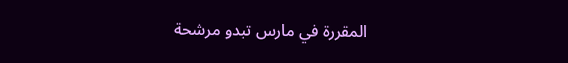المقررة في مارس تبدو مرشحة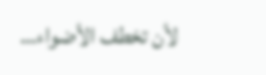لأن تخطف الأضواء…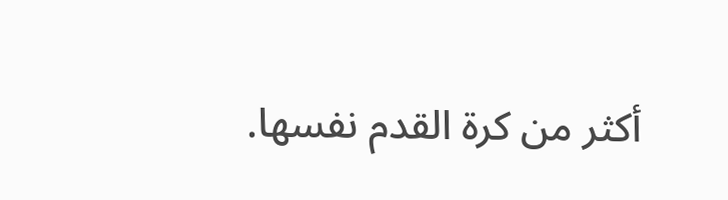أكثر من كرة القدم نفسها.